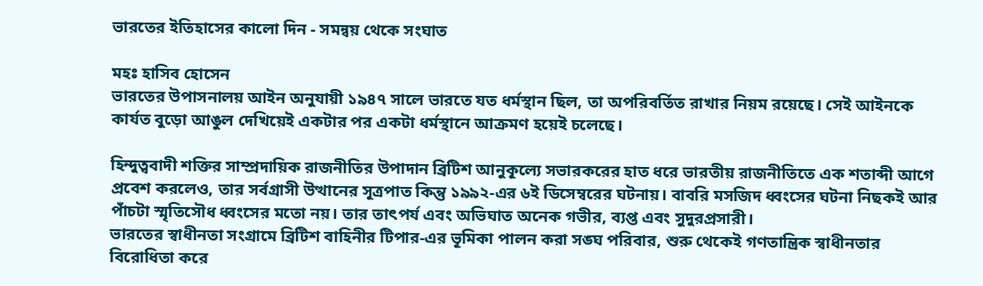ভারতের ইতিহাসের কালো দিন - সমন্বয় থেকে সংঘাত

মহঃ হাসিব হোসেন
ভারতের উপাসনালয় আইন অনুযায়ী ১৯৪৭ সালে ভারতে যত ধর্মস্থান ছিল, তা অপরিবর্তিত রাখার নিয়ম রয়েছে। সেই আইনকে কার্যত বুড়ো আঙুল দেখিয়েই একটার পর একটা ধর্মস্থানে আক্রমণ হয়েই চলেছে।

হিন্দুত্ববাদী শক্তির সাম্প্রদায়িক রাজনীতির উপাদান ব্রিটিশ আনুকূল্যে সভারকরের হাত ধরে ভারতীয় রাজনীতিতে এক শতাব্দী আগে প্রবেশ করলেও, তার সর্বগ্রাসী উত্থানের সূত্রপাত কিন্তু ১৯৯২-এর ৬ই ডিসেম্বরের ঘটনায়। বাবরি মসজিদ ধ্বংসের ঘটনা নিছকই আর পাঁচটা স্মৃতিসৌধ ধ্বংসের মতো নয়। তার তাৎপর্য এবং অভিঘাত অনেক গভীর, ব্যপ্ত এবং সুদুরপ্রসারী।
ভারতের স্বাধীনতা সংগ্রামে ব্রিটিশ বাহিনীর টিপার-এর ভূমিকা পালন করা সঙ্ঘ পরিবার, শুরু থেকেই গণতান্ত্রিক স্বাধীনতার বিরোধিতা করে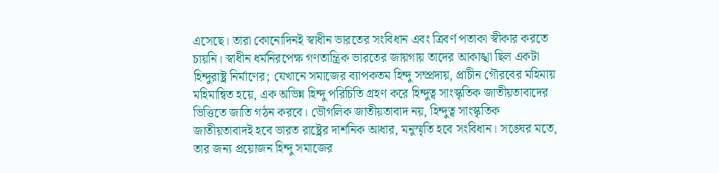এসেছে। তারা কোনোদিনই স্বাধীন ভারতের সংবিধান এবং ত্রিবর্ণ পতাকা স্বীকার করতে চায়নি। স্বাধীন ধর্মনিরপেক্ষ গণতান্ত্রিক ভারতের জায়গায় তাদের আকাঙ্খা ছিল একটা হিন্দুরাষ্ট্র নির্মাণের; যেখানে সমাজের ব্যাপকতম হিন্দু সম্প্রদায়, প্রাচীন গৌরবের মহিমায় মহিমান্বিত হয়ে, এক অভিন্ন হিন্দু পরিচিতি গ্রহণ করে হিন্দুত্ব সাংস্কৃতিক জাতীয়তাবাদের ভিত্তিতে জাতি গঠন করবে। ভৌগলিক জাতীয়তাবাদ নয়, হিন্দুত্ব সাংস্কৃতিক জাতীয়তাবাদই হবে ভারত রাষ্ট্রের দার্শনিক আধার, মনুস্মৃতি হবে সংবিধান। সঙ্ঘের মতে, তার জন্য প্রয়োজন হিন্দু সমাজের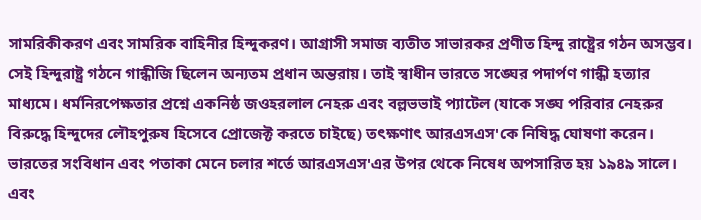সামরিকীকরণ এবং সামরিক বাহিনীর হিন্দুকরণ। আগ্রাসী সমাজ ব্যতীত সাভারকর প্রণীত হিন্দু রাষ্ট্রের গঠন অসম্ভব।
সেই হিন্দুরাষ্ট্র গঠনে গান্ধীজি ছিলেন অন্যতম প্রধান অন্তরায়। তাই স্বাধীন ভারতে সঙ্ঘের পদার্পণ গান্ধী হত্যার মাধ্যমে। ধর্মনিরপেক্ষতার প্রশ্নে একনিষ্ঠ জওহরলাল নেহরু এবং বল্লভভাই প্যাটেল (যাকে সঙ্ঘ পরিবার নেহরুর বিরুদ্ধে হিন্দুদের লৌহপুরুষ হিসেবে প্রোজেক্ট করতে চাইছে) তৎক্ষণাৎ আরএসএস'কে নিষিদ্ধ ঘোষণা করেন। ভারতের সংবিধান এবং পতাকা মেনে চলার শর্তে আরএসএস'এর উপর থেকে নিষেধ অপসারিত হয় ১৯৪৯ সালে। এবং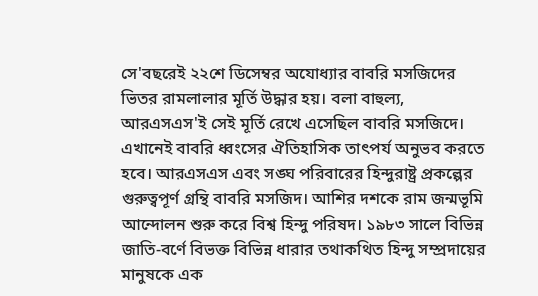সে'বছরেই ২২শে ডিসেম্বর অযোধ্যার বাবরি মসজিদের ভিতর রামলালার মূর্তি উদ্ধার হয়। বলা বাহুল্য, আরএসএস'ই সেই মূর্তি রেখে এসেছিল বাবরি মসজিদে।
এখানেই বাবরি ধ্বংসের ঐতিহাসিক তাৎপর্য অনুভব করতে হবে। আরএসএস এবং সঙ্ঘ পরিবারের হিন্দুরাষ্ট্র প্রকল্পের গুরুত্বপূর্ণ গ্রন্থি বাবরি মসজিদ। আশির দশকে রাম জন্মভূমি আন্দোলন শুরু করে বিশ্ব হিন্দু পরিষদ। ১৯৮৩ সালে বিভিন্ন জাতি-বর্ণে বিভক্ত বিভিন্ন ধারার তথাকথিত হিন্দু সম্প্রদায়ের মানুষকে এক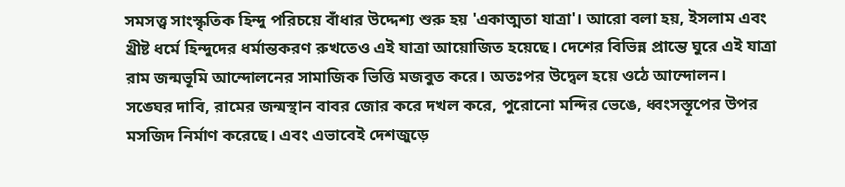সমসত্ত্ব সাংস্কৃতিক হিন্দু পরিচয়ে বাঁধার উদ্দেশ্য শুরু হয় 'একাত্মতা যাত্রা'। আরো বলা হয়, ইসলাম এবং খ্রীষ্ট ধর্মে হিন্দুদের ধর্মান্তকরণ রুখতেও এই যাত্রা আয়োজিত হয়েছে। দেশের বিভিন্ন প্রান্তে ঘুরে এই যাত্রা রাম জন্মভূমি আন্দোলনের সামাজিক ভিত্তি মজবুত করে। অতঃপর উদ্বেল হয়ে ওঠে আন্দোলন।
সঙ্ঘের দাবি, রামের জন্মস্থান বাবর জোর করে দখল করে, পুরোনো মন্দির ভেঙে, ধ্বংসস্তূপের উপর মসজিদ নির্মাণ করেছে। এবং এভাবেই দেশজুড়ে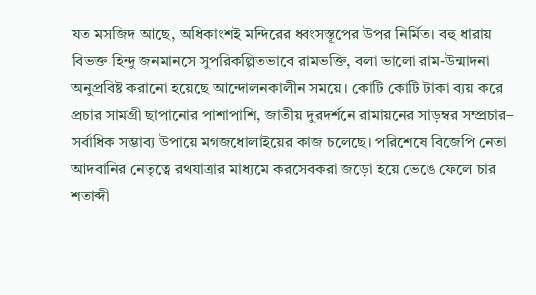যত মসজিদ আছে, অধিকাংশই মন্দিরের ধ্বংসস্তূপের উপর নির্মিত। বহু ধারায় বিভক্ত হিন্দু জনমানসে সুপরিকল্পিতভাবে রামভক্তি, বলা ভালো রাম-উন্মাদনা অনুপ্রবিষ্ট করানো হয়েছে আন্দোলনকালীন সময়ে। কোটি কোটি টাকা ব্যয় করে প্রচার সামগ্রী ছাপানোর পাশাপাশি, জাতীয় দুরদর্শনে রামায়নের সাড়ম্বর সম্প্রচার– সর্বাধিক সম্ভাব্য উপায়ে মগজধোলাইয়ের কাজ চলেছে। পরিশেষে বিজেপি নেতা আদবানির নেতৃত্বে রথযাত্রার মাধ্যমে করসেবকরা জড়ো হয়ে ভেঙে ফেলে চার শতাব্দী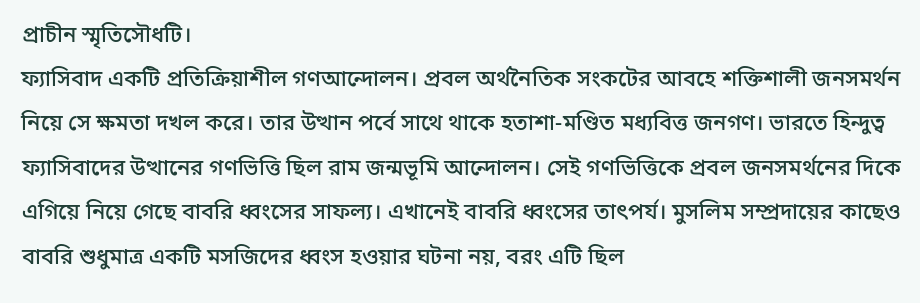প্রাচীন স্মৃতিসৌধটি।
ফ্যাসিবাদ একটি প্রতিক্রিয়াশীল গণআন্দোলন। প্রবল অর্থনৈতিক সংকটের আবহে শক্তিশালী জনসমর্থন নিয়ে সে ক্ষমতা দখল করে। তার উত্থান পর্বে সাথে থাকে হতাশা-মণ্ডিত মধ্যবিত্ত জনগণ। ভারতে হিন্দুত্ব ফ্যাসিবাদের উত্থানের গণভিত্তি ছিল রাম জন্মভূমি আন্দোলন। সেই গণভিত্তিকে প্রবল জনসমর্থনের দিকে এগিয়ে নিয়ে গেছে বাবরি ধ্বংসের সাফল্য। এখানেই বাবরি ধ্বংসের তাৎপর্য। মুসলিম সম্প্রদায়ের কাছেও বাবরি শুধুমাত্র একটি মসজিদের ধ্বংস হওয়ার ঘটনা নয়, বরং এটি ছিল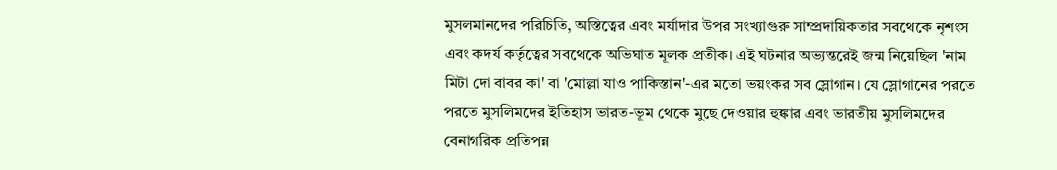মুসলমানদের পরিচিতি, অস্তিত্বের এবং মর্যাদার উপর সংখ্যাগুরু সাম্প্রদায়িকতার সবথেকে নৃশংস এবং কদর্য কর্তৃত্বের সবথেকে অভিঘাত মূলক প্রতীক। এই ঘটনার অভ্যন্তরেই জন্ম নিয়েছিল 'নাম মিটা দো বাবর কা' বা 'মোল্লা যাও পাকিস্তান'-এর মতো ভয়ংকর সব স্লোগান। যে স্লোগানের পরতে পরতে মুসলিমদের ইতিহাস ভারত-ভূম থেকে মুছে দেওয়ার হুঙ্কার এবং ভারতীয় মুসলিমদের বেনাগরিক প্রতিপন্ন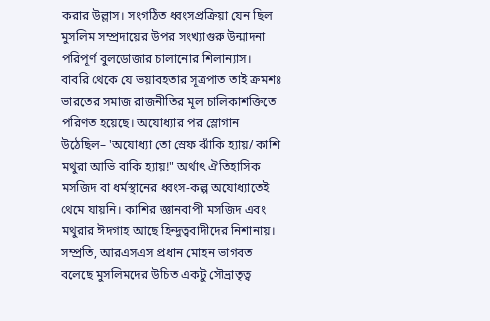করার উল্লাস। সংগঠিত ধ্বংসপ্রক্রিয়া যেন ছিল মুসলিম সম্প্রদায়ের উপর সংখ্যাগুরু উন্মাদনা পরিপূর্ণ বুলডোজার চালানোর শিলান্যাস।
বাবরি থেকে যে ভয়াবহতার সূত্রপাত তাই ক্রমশঃ ভারতের সমাজ রাজনীতির মূল চালিকাশক্তিতে পরিণত হয়েছে। অযোধ্যার পর স্লোগান উঠেছিল– 'অযোধ্যা তো স্রেফ ঝাঁকি হ্যায়/ কাশি মথুরা আভি বাকি হ্যায়!" অর্থাৎ ঐতিহাসিক মসজিদ বা ধর্মস্থানের ধ্বংস-কল্প অযোধ্যাতেই থেমে যায়নি। কাশির জ্ঞানবাপী মসজিদ এবং মথুরার ঈদগাহ আছে হিন্দুত্ববাদীদের নিশানায়। সম্প্রতি, আরএসএস প্রধান মোহন ভাগবত বলেছে মুসলিমদের উচিত একটু সৌভ্রাতৃত্ব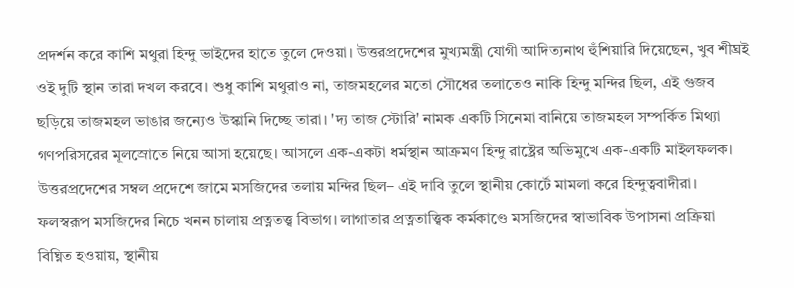প্রদর্শন করে কাশি মথুরা হিন্দু ভাইদের হাতে তুলে দেওয়া। উত্তরপ্রদেশের মুখ্যমন্ত্রী যোগী আদিত্যনাথ হুঁশিয়ারি দিয়েছেন, খুব শীঘ্রই ওই দুটি স্থান তারা দখল করবে। শুধু কাশি মথুরাও না, তাজমহলের মতো সৌধের তলাতেও নাকি হিন্দু মন্দির ছিল, এই গুজব ছড়িয়ে তাজমহল ভাঙার জন্যেও উস্কানি দিচ্ছে তারা। 'দ্য তাজ স্টোরি' নামক একটি সিনেমা বানিয়ে তাজমহল সম্পর্কিত মিথ্যা গণপরিসরের মূলস্রোতে নিয়ে আসা হয়েছে। আসলে এক-একটা ধর্মস্থান আক্রমণ হিন্দু রাষ্ট্রের অভিমুখে এক-একটি মাইলফলক। উত্তরপ্রদেশের সম্বল প্রদেশে জামে মসজিদের তলায় মন্দির ছিল– এই দাবি তুলে স্থানীয় কোর্টে মামলা করে হিন্দুত্ববাদীরা। ফলস্বরূপ মসজিদের নিচে খনন চালায় প্রত্নতত্ত্ব বিভাগ। লাগাতার প্রত্নতাত্ত্বিক কর্মকাণ্ডে মসজিদের স্বাভাবিক উপাসনা প্রক্রিয়া বিঘ্নিত হওয়ায়, স্থানীয়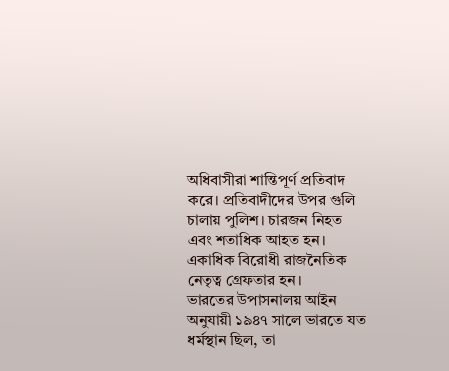অধিবাসীরা শান্তিপূর্ণ প্রতিবাদ করে। প্রতিবাদীদের উপর গুলি চালায় পুলিশ। চারজন নিহত এবং শতাধিক আহত হন। একাধিক বিরোধী রাজনৈতিক নেতৃত্ব গ্রেফতার হন।
ভারতের উপাসনালয় আইন অনুযায়ী ১৯৪৭ সালে ভারতে যত ধর্মস্থান ছিল, তা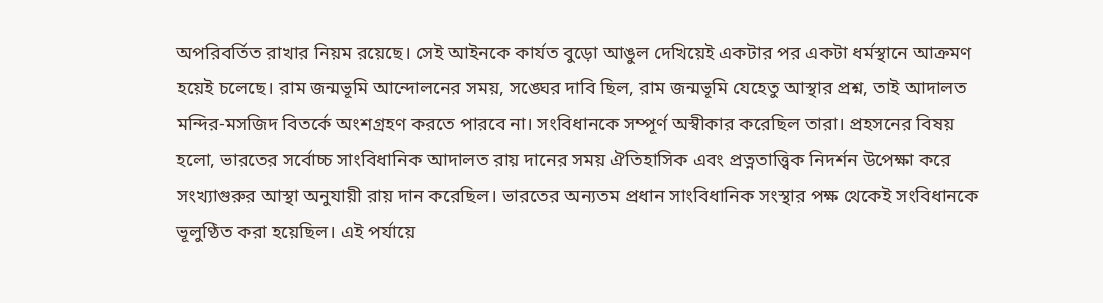অপরিবর্তিত রাখার নিয়ম রয়েছে। সেই আইনকে কার্যত বুড়ো আঙুল দেখিয়েই একটার পর একটা ধর্মস্থানে আক্রমণ হয়েই চলেছে। রাম জন্মভূমি আন্দোলনের সময়, সঙ্ঘের দাবি ছিল, রাম জন্মভূমি যেহেতু আস্থার প্রশ্ন, তাই আদালত মন্দির-মসজিদ বিতর্কে অংশগ্রহণ করতে পারবে না। সংবিধানকে সম্পূর্ণ অস্বীকার করেছিল তারা। প্রহসনের বিষয় হলো, ভারতের সর্বোচ্চ সাংবিধানিক আদালত রায় দানের সময় ঐতিহাসিক এবং প্রত্নতাত্ত্বিক নিদর্শন উপেক্ষা করে সংখ্যাগুরুর আস্থা অনুযায়ী রায় দান করেছিল। ভারতের অন্যতম প্রধান সাংবিধানিক সংস্থার পক্ষ থেকেই সংবিধানকে ভূলুণ্ঠিত করা হয়েছিল। এই পর্যায়ে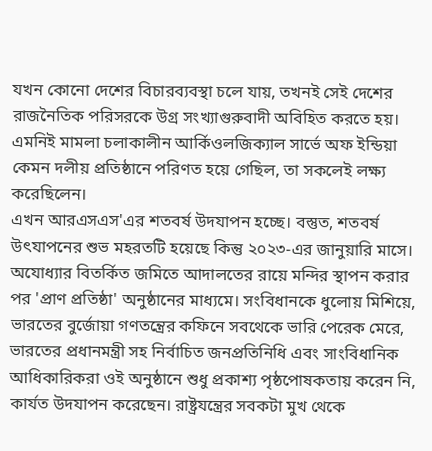যখন কোনো দেশের বিচারব্যবস্থা চলে যায়, তখনই সেই দেশের রাজনৈতিক পরিসরকে উগ্র সংখ্যাগুরুবাদী অবিহিত করতে হয়। এমনিই মামলা চলাকালীন আর্কিওলজিক্যাল সার্ভে অফ ইন্ডিয়া কেমন দলীয় প্রতিষ্ঠানে পরিণত হয়ে গেছিল, তা সকলেই লক্ষ্য করেছিলেন।
এখন আরএসএস'এর শতবর্ষ উদযাপন হচ্ছে। বস্তুত, শতবর্ষ উৎযাপনের শুভ মহরতটি হয়েছে কিন্তু ২০২৩-এর জানুয়ারি মাসে। অযোধ্যার বিতর্কিত জমিতে আদালতের রায়ে মন্দির স্থাপন করার পর 'প্রাণ প্রতিষ্ঠা' অনুষ্ঠানের মাধ্যমে। সংবিধানকে ধুলোয় মিশিয়ে, ভারতের বুর্জোয়া গণতন্ত্রের কফিনে সবথেকে ভারি পেরেক মেরে, ভারতের প্রধানমন্ত্রী সহ নির্বাচিত জনপ্রতিনিধি এবং সাংবিধানিক আধিকারিকরা ওই অনুষ্ঠানে শুধু প্রকাশ্য পৃষ্ঠপোষকতায় করেন নি, কার্যত উদযাপন করেছেন। রাষ্ট্রযন্ত্রের সবকটা মুখ থেকে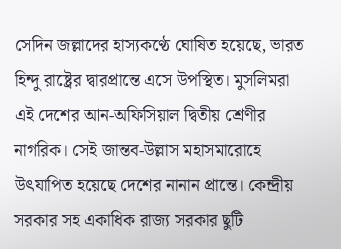সেদিন জল্লাদের হাস্যকণ্ঠে ঘোষিত হয়েছে, ভারত হিন্দু রাষ্ট্রের দ্বারপ্রান্তে এসে উপস্থিত। মুসলিমরা এই দেশের আন-অফিসিয়াল দ্বিতীয় শ্রেণীর নাগরিক। সেই জান্তব-উল্লাস মহাসমারোহে উৎযাপিত হয়েছে দেশের নানান প্রান্তে। কেন্দ্রীয় সরকার সহ একাধিক রাজ্য সরকার ছুটি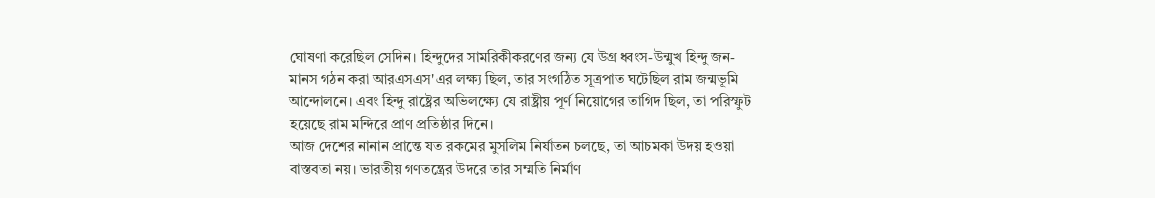ঘোষণা করেছিল সেদিন। হিন্দুদের সামরিকীকরণের জন্য যে উগ্র ধ্বংস-উন্মুখ হিন্দু জন-মানস গঠন করা আরএসএস'এর লক্ষ্য ছিল, তার সংগঠিত সূত্রপাত ঘটেছিল রাম জন্মভূমি আন্দোলনে। এবং হিন্দু রাষ্ট্রের অভিলক্ষ্যে যে রাষ্ট্রীয় পূর্ণ নিয়োগের তাগিদ ছিল, তা পরিস্ফুট হয়েছে রাম মন্দিরে প্রাণ প্রতিষ্ঠার দিনে।
আজ দেশের নানান প্রান্তে যত রকমের মুসলিম নির্যাতন চলছে, তা আচমকা উদয় হওয়া বাস্তবতা নয়। ভারতীয় গণতন্ত্রের উদরে তার সম্মতি নির্মাণ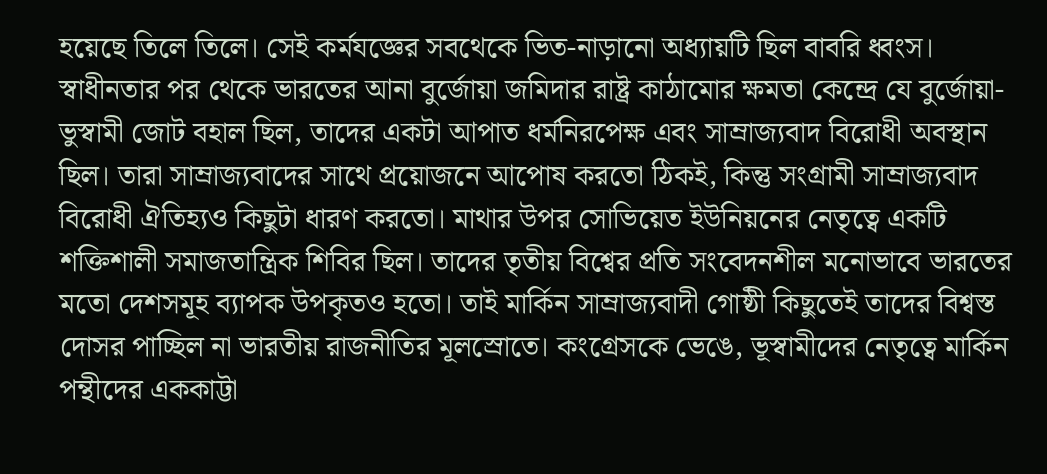হয়েছে তিলে তিলে। সেই কর্মযজ্ঞের সবথেকে ভিত-নাড়ানো অধ্যায়টি ছিল বাবরি ধ্বংস। স্বাধীনতার পর থেকে ভারতের আনা বুর্জোয়া জমিদার রাষ্ট্র কাঠামোর ক্ষমতা কেন্দ্রে যে বুর্জোয়া-ভুস্বামী জোট বহাল ছিল, তাদের একটা আপাত ধর্মনিরপেক্ষ এবং সাম্রাজ্যবাদ বিরোধী অবস্থান ছিল। তারা সাম্রাজ্যবাদের সাথে প্রয়োজনে আপোষ করতো ঠিকই, কিন্তু সংগ্রামী সাম্রাজ্যবাদ বিরোধী ঐতিহ্যও কিছুটা ধারণ করতো। মাথার উপর সোভিয়েত ইউনিয়নের নেতৃত্বে একটি শক্তিশালী সমাজতান্ত্রিক শিবির ছিল। তাদের তৃতীয় বিশ্বের প্রতি সংবেদনশীল মনোভাবে ভারতের মতো দেশসমূহ ব্যাপক উপকৃতও হতো। তাই মার্কিন সাম্রাজ্যবাদী গোষ্ঠী কিছুতেই তাদের বিশ্বস্ত দোসর পাচ্ছিল না ভারতীয় রাজনীতির মূলস্রোতে। কংগ্রেসকে ভেঙে, ভূস্বামীদের নেতৃত্বে মার্কিন পন্থীদের এককাট্টা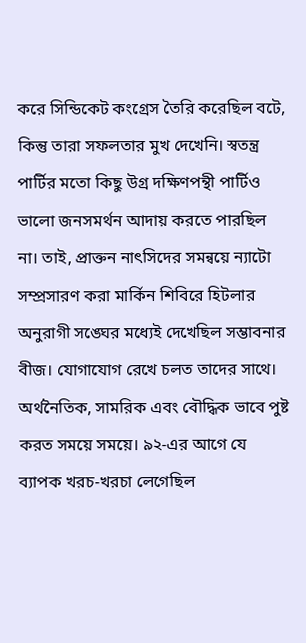করে সিন্ডিকেট কংগ্রেস তৈরি করেছিল বটে, কিন্তু তারা সফলতার মুখ দেখেনি। স্বতন্ত্র পার্টির মতো কিছু উগ্র দক্ষিণপন্থী পার্টিও ভালো জনসমর্থন আদায় করতে পারছিল না। তাই, প্রাক্তন নাৎসিদের সমন্বয়ে ন্যাটো সম্প্রসারণ করা মার্কিন শিবিরে হিটলার অনুরাগী সঙ্ঘের মধ্যেই দেখেছিল সম্ভাবনার বীজ। যোগাযোগ রেখে চলত তাদের সাথে। অর্থনৈতিক, সামরিক এবং বৌদ্ধিক ভাবে পুষ্ট করত সময়ে সময়ে। ৯২-এর আগে যে ব্যাপক খরচ-খরচা লেগেছিল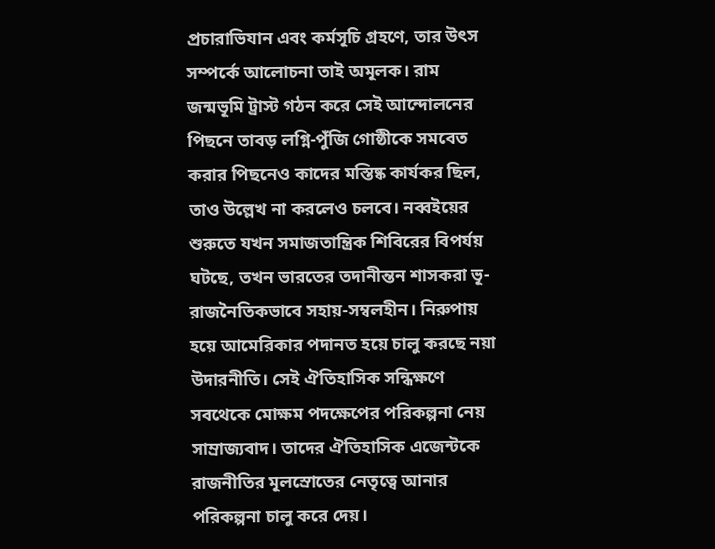প্রচারাভিযান এবং কর্মসূচি গ্রহণে, তার উৎস সম্পর্কে আলোচনা তাই অমূলক। রাম জন্মভূমি ট্রাস্ট গঠন করে সেই আন্দোলনের পিছনে তাবড় লগ্নি-পুঁজি গোষ্ঠীকে সমবেত করার পিছনেও কাদের মস্তিষ্ক কার্যকর ছিল, তাও উল্লেখ না করলেও চলবে। নব্বইয়ের শুরুতে যখন সমাজতান্ত্রিক শিবিরের বিপর্যয় ঘটছে, তখন ভারতের তদানীন্তন শাসকরা ভূ-রাজনৈতিকভাবে সহায়-সম্বলহীন। নিরুপায় হয়ে আমেরিকার পদানত হয়ে চালু করছে নয়া উদারনীতি। সেই ঐতিহাসিক সন্ধিক্ষণে সবথেকে মোক্ষম পদক্ষেপের পরিকল্পনা নেয় সাম্রাজ্যবাদ। তাদের ঐতিহাসিক এজেন্টকে রাজনীতির মূলস্রোতের নেতৃত্বে আনার পরিকল্পনা চালু করে দেয়।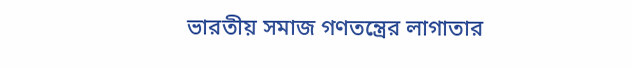ভারতীয় সমাজ গণতন্ত্রের লাগাতার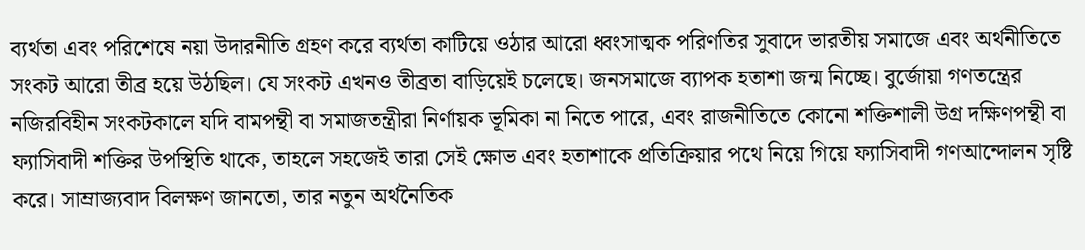ব্যর্থতা এবং পরিশেষে নয়া উদারনীতি গ্রহণ করে ব্যর্থতা কাটিয়ে ওঠার আরো ধ্বংসাত্মক পরিণতির সুবাদে ভারতীয় সমাজে এবং অর্থনীতিতে সংকট আরো তীব্র হয়ে উঠছিল। যে সংকট এখনও তীব্রতা বাড়িয়েই চলেছে। জনসমাজে ব্যাপক হতাশা জন্ম নিচ্ছে। বুর্জোয়া গণতন্ত্রের নজিরবিহীন সংকটকালে যদি বামপন্থী বা সমাজতন্ত্রীরা নির্ণায়ক ভূমিকা না নিতে পারে, এবং রাজনীতিতে কোনো শক্তিশালী উগ্র দক্ষিণপন্থী বা ফ্যাসিবাদী শক্তির উপস্থিতি থাকে, তাহলে সহজেই তারা সেই ক্ষোভ এবং হতাশাকে প্রতিক্রিয়ার পথে নিয়ে গিয়ে ফ্যাসিবাদী গণআন্দোলন সৃষ্টি করে। সাম্রাজ্যবাদ বিলক্ষণ জানতো, তার নতুন অর্থনৈতিক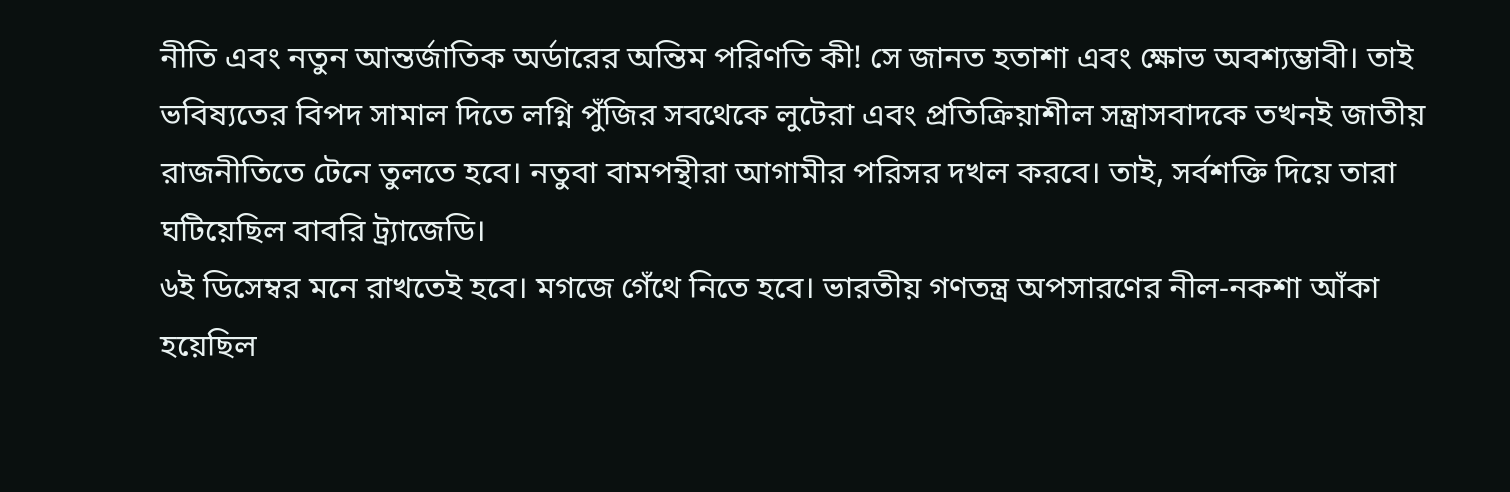নীতি এবং নতুন আন্তর্জাতিক অর্ডারের অন্তিম পরিণতি কী! সে জানত হতাশা এবং ক্ষোভ অবশ্যম্ভাবী। তাই ভবিষ্যতের বিপদ সামাল দিতে লগ্নি পুঁজির সবথেকে লুটেরা এবং প্রতিক্রিয়াশীল সন্ত্রাসবাদকে তখনই জাতীয় রাজনীতিতে টেনে তুলতে হবে। নতুবা বামপন্থীরা আগামীর পরিসর দখল করবে। তাই, সর্বশক্তি দিয়ে তারা ঘটিয়েছিল বাবরি ট্র্যাজেডি।
৬ই ডিসেম্বর মনে রাখতেই হবে। মগজে গেঁথে নিতে হবে। ভারতীয় গণতন্ত্র অপসারণের নীল-নকশা আঁকা হয়েছিল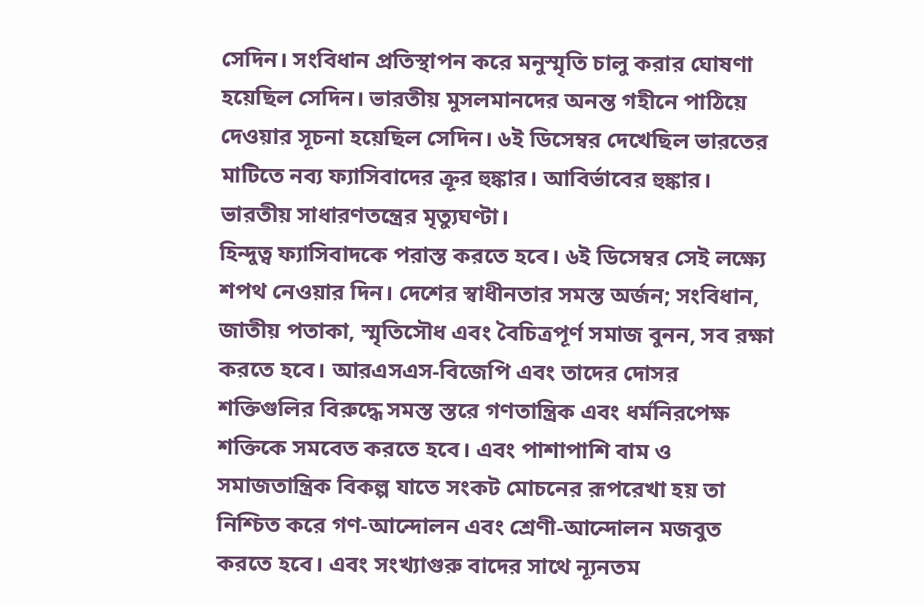সেদিন। সংবিধান প্রতিস্থাপন করে মনুস্মৃতি চালু করার ঘোষণা হয়েছিল সেদিন। ভারতীয় মুসলমানদের অনন্ত গহীনে পাঠিয়ে দেওয়ার সূচনা হয়েছিল সেদিন। ৬ই ডিসেম্বর দেখেছিল ভারতের মাটিতে নব্য ফ্যাসিবাদের ক্রূর হুঙ্কার। আবির্ভাবের হুঙ্কার। ভারতীয় সাধারণতন্ত্রের মৃত্যুঘণ্টা।
হিন্দুত্ব ফ্যাসিবাদকে পরাস্ত করতে হবে। ৬ই ডিসেম্বর সেই লক্ষ্যে শপথ নেওয়ার দিন। দেশের স্বাধীনতার সমস্ত অর্জন; সংবিধান, জাতীয় পতাকা, স্মৃতিসৌধ এবং বৈচিত্রপূর্ণ সমাজ বুনন, সব রক্ষা করতে হবে। আরএসএস-বিজেপি এবং তাদের দোসর শক্তিগুলির বিরুদ্ধে সমস্ত স্তরে গণতান্ত্রিক এবং ধর্মনিরপেক্ষ শক্তিকে সমবেত করতে হবে। এবং পাশাপাশি বাম ও সমাজতান্ত্রিক বিকল্প যাতে সংকট মোচনের রূপরেখা হয় তা নিশ্চিত করে গণ-আন্দোলন এবং শ্রেণী-আন্দোলন মজবুত করতে হবে। এবং সংখ্যাগুরু বাদের সাথে ন্যূনতম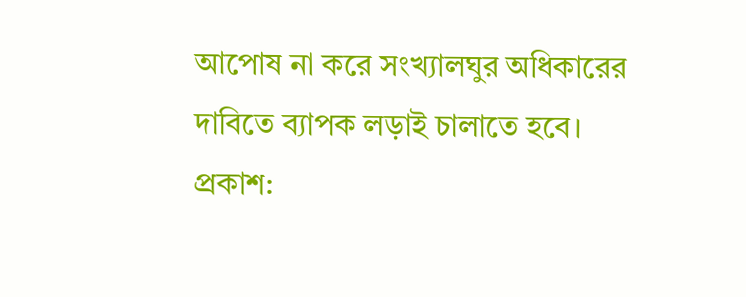আপোষ না করে সংখ্যালঘুর অধিকারের দাবিতে ব্যাপক লড়াই চালাতে হবে।
প্রকাশ: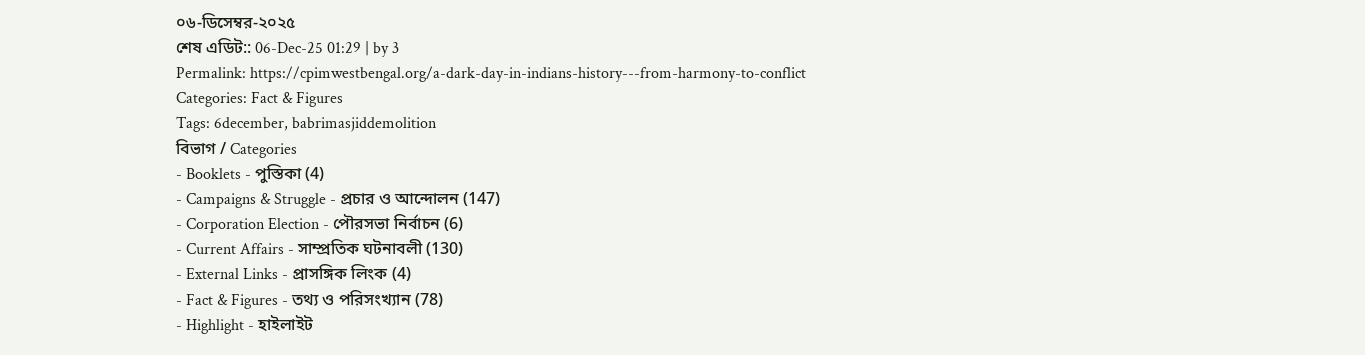০৬-ডিসেম্বর-২০২৫
শেষ এডিট:: 06-Dec-25 01:29 | by 3
Permalink: https://cpimwestbengal.org/a-dark-day-in-indians-history---from-harmony-to-conflict
Categories: Fact & Figures
Tags: 6december, babrimasjiddemolition
বিভাগ / Categories
- Booklets - পুস্তিকা (4)
- Campaigns & Struggle - প্রচার ও আন্দোলন (147)
- Corporation Election - পৌরসভা নির্বাচন (6)
- Current Affairs - সাম্প্রতিক ঘটনাবলী (130)
- External Links - প্রাসঙ্গিক লিংক (4)
- Fact & Figures - তথ্য ও পরিসংখ্যান (78)
- Highlight - হাইলাইট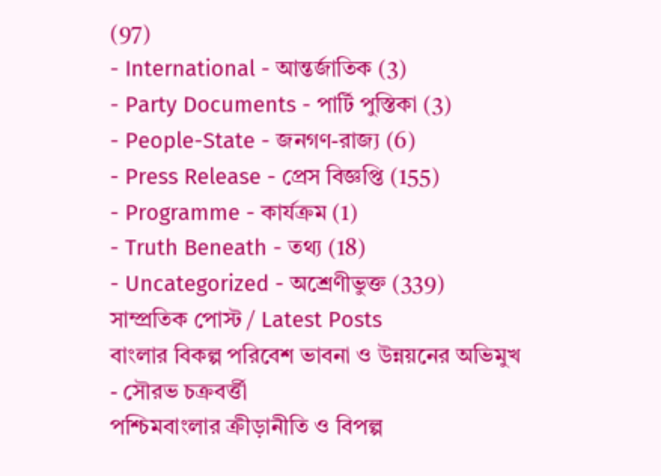(97)
- International - আন্তর্জাতিক (3)
- Party Documents - পার্টি পুস্তিকা (3)
- People-State - জনগণ-রাজ্য (6)
- Press Release - প্রেস বিজ্ঞপ্তি (155)
- Programme - কার্যক্রম (1)
- Truth Beneath - তথ্য (18)
- Uncategorized - অশ্রেণীভুক্ত (339)
সাম্প্রতিক পোস্ট / Latest Posts
বাংলার বিকল্প পরিবেশ ভাবনা ও উন্নয়নের অভিমুখ
- সৌরভ চক্রবর্ত্তী
পশ্চিমবাংলার ক্রীড়ানীতি ও বিপল্প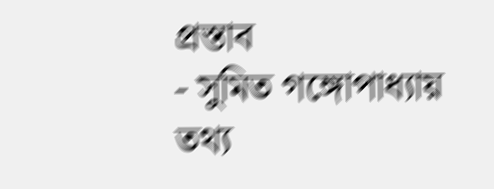প্রস্তাব
- সুমিত গঙ্গোপাধ্যায়
তথ্য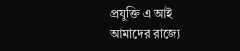প্রযুক্তি এ আই আমাদের রাজ্যে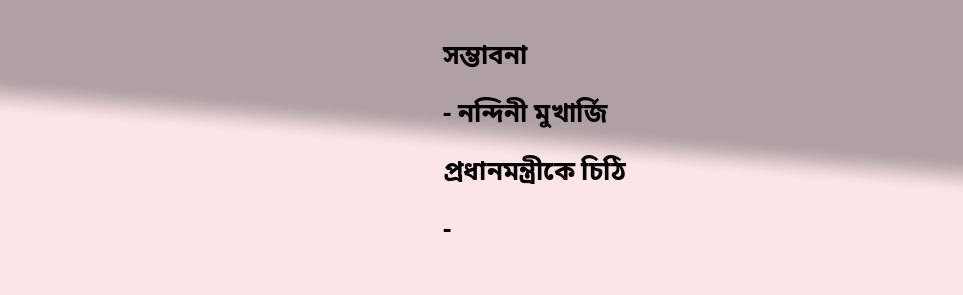সম্ভাবনা
- নন্দিনী মুখার্জি
প্রধানমন্ত্রীকে চিঠি
-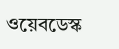ওয়েবডেস্ক